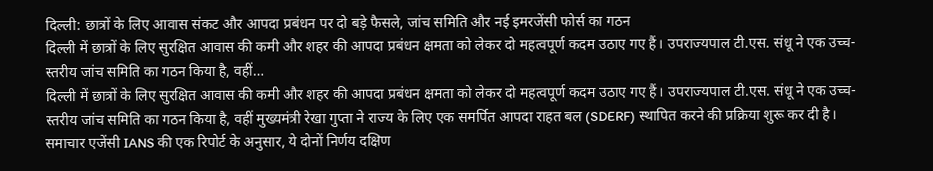दिल्ली: छात्रों के लिए आवास संकट और आपदा प्रबंधन पर दो बड़े फैसले, जांच समिति और नई इमरजेंसी फोर्स का गठन
दिल्ली में छात्रों के लिए सुरक्षित आवास की कमी और शहर की आपदा प्रबंधन क्षमता को लेकर दो महत्वपूर्ण कदम उठाए गए हैं। उपराज्यपाल टी.एस. संधू ने एक उच्च-स्तरीय जांच समिति का गठन किया है, वहीं…
दिल्ली में छात्रों के लिए सुरक्षित आवास की कमी और शहर की आपदा प्रबंधन क्षमता को लेकर दो महत्वपूर्ण कदम उठाए गए हैं। उपराज्यपाल टी.एस. संधू ने एक उच्च-स्तरीय जांच समिति का गठन किया है, वहीं मुख्यमंत्री रेखा गुप्ता ने राज्य के लिए एक समर्पित आपदा राहत बल (SDERF) स्थापित करने की प्रक्रिया शुरू कर दी है। समाचार एजेंसी IANS की एक रिपोर्ट के अनुसार, ये दोनों निर्णय दक्षिण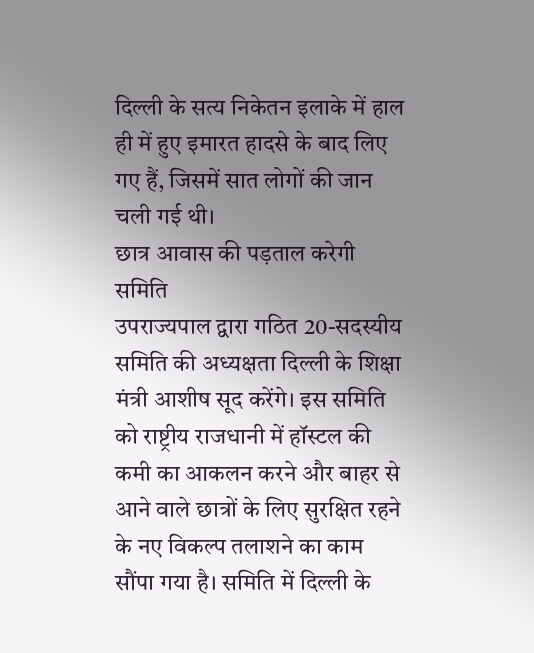दिल्ली के सत्य निकेतन इलाके में हाल ही में हुए इमारत हादसे के बाद लिए गए हैं, जिसमें सात लोगों की जान चली गई थी।
छात्र आवास की पड़ताल करेगी समिति
उपराज्यपाल द्वारा गठित 20-सदस्यीय समिति की अध्यक्षता दिल्ली के शिक्षा मंत्री आशीष सूद करेंगे। इस समिति को राष्ट्रीय राजधानी में हॉस्टल की कमी का आकलन करने और बाहर से आने वाले छात्रों के लिए सुरक्षित रहने के नए विकल्प तलाशने का काम सौंपा गया है। समिति में दिल्ली के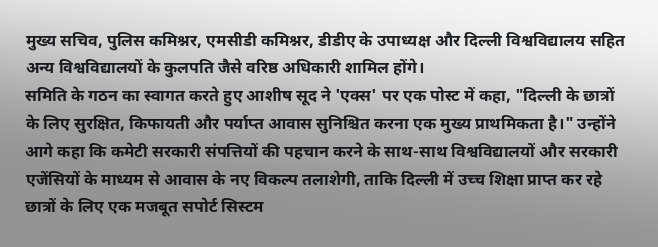मुख्य सचिव, पुलिस कमिश्नर, एमसीडी कमिश्नर, डीडीए के उपाध्यक्ष और दिल्ली विश्वविद्यालय सहित अन्य विश्वविद्यालयों के कुलपति जैसे वरिष्ठ अधिकारी शामिल होंगे।
समिति के गठन का स्वागत करते हुए आशीष सूद ने 'एक्स' पर एक पोस्ट में कहा, "दिल्ली के छात्रों के लिए सुरक्षित, किफायती और पर्याप्त आवास सुनिश्चित करना एक मुख्य प्राथमिकता है।" उन्होंने आगे कहा कि कमेटी सरकारी संपत्तियों की पहचान करने के साथ-साथ विश्वविद्यालयों और सरकारी एजेंसियों के माध्यम से आवास के नए विकल्प तलाशेगी, ताकि दिल्ली में उच्च शिक्षा प्राप्त कर रहे छात्रों के लिए एक मजबूत सपोर्ट सिस्टम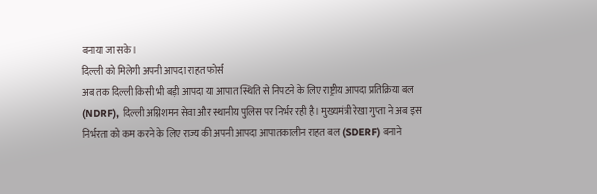बनाया जा सके।
दिल्ली को मिलेगी अपनी आपदा राहत फोर्स
अब तक दिल्ली किसी भी बड़ी आपदा या आपात स्थिति से निपटने के लिए राष्ट्रीय आपदा प्रतिक्रिया बल (NDRF), दिल्ली अग्निशमन सेवा और स्थानीय पुलिस पर निर्भर रही है। मुख्यमंत्री रेखा गुप्ता ने अब इस निर्भरता को कम करने के लिए राज्य की अपनी आपदा आपातकालीन राहत बल (SDERF) बनाने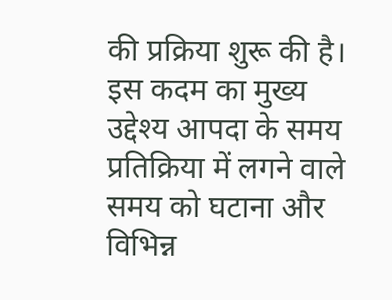की प्रक्रिया शुरू की है। इस कदम का मुख्य उद्देश्य आपदा के समय प्रतिक्रिया में लगने वाले समय को घटाना और विभिन्न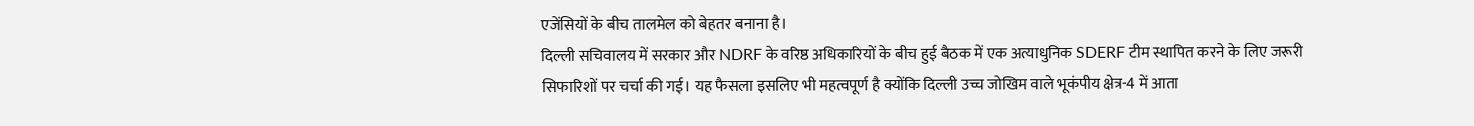एजेंसियों के बीच तालमेल को बेहतर बनाना है।
दिल्ली सचिवालय में सरकार और NDRF के वरिष्ठ अधिकारियों के बीच हुई बैठक में एक अत्याधुनिक SDERF टीम स्थापित करने के लिए जरूरी सिफारिशों पर चर्चा की गई। यह फैसला इसलिए भी महत्वपूर्ण है क्योंकि दिल्ली उच्च जोखिम वाले भूकंपीय क्षेत्र-4 में आता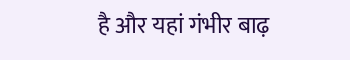है और यहां गंभीर बाढ़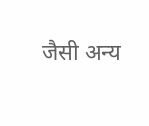जैसी अन्य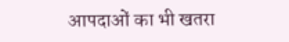आपदाओं का भी खतरा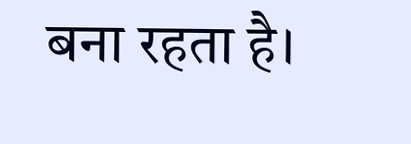बना रहता है।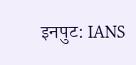इनपुट: IANS